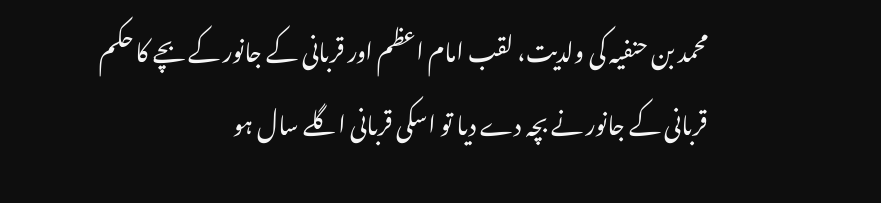محمد بن حنفیہ کی ولدیت، لقب امام اعظم اور قربانی کے جانور کے بچے کا حکم
قربانی کے جانور نے بچہ دے دیا تو اسکی قربانی اگلے سال ہو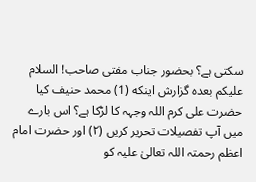سکتی ہے؟ بحضور جناب مفتی صاحب! السلام علیکم بعده گزارش اینکه (1) محمد حنیف کیا حضرت علی کرم اللہ وجہہ کا لڑکا ہے؟ اس بارے میں آپ تفصیلات تحریر کریں (۲) اور حضرت امام اعظم رحمتہ اللہ تعالیٰ علیہ کو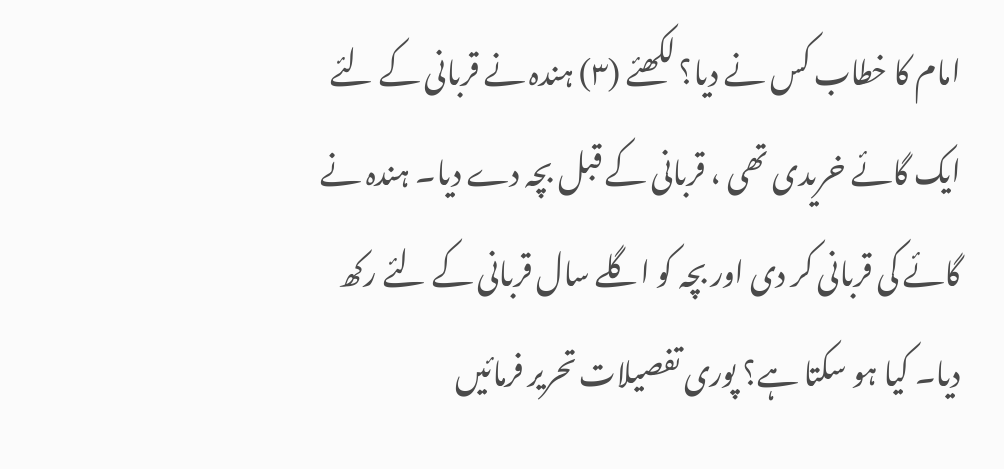امام کا خطاب کس نے دیا؟ لکھئے (۳) ہندہ نے قربانی کے لئے ایک گائے خریدی تھی ، قربانی کے قبل بچہ دے دیا۔ ہندہ نے گائے کی قربانی کر دی اور بچہ کو اگلے سال قربانی کے لئے رکھ دیا۔ کیا ہو سکتا ہے؟ پوری تفصیلات تحریر فرمائیں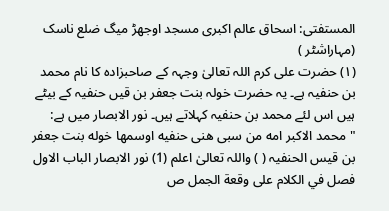المستفتی: اسحاق عالم اکبری مسجد اوجھڑ میگ ضلع ناسک (مہاراشٹر )
(۱) حضرت علی کرم اللہ تعالیٰ وجہہ کے صاحبزادہ کا نام محمد بن حنفیہ ہے۔ یہ حضرت خولہ بنت جعفر بن قیں حنفیہ کے بیٹے ہیں اس لئے محمد بن حنفیہ کہلاتے ہیں۔ نور الابصار میں ہے: "محمد الاکبر امه من سبی هنی حنفیه اوسمها خوله بنت جعفر بن قیس الحنفیہ ( ) واللہ تعالیٰ اعلم (1) نور الابصار الباب الاول فصل في الكلام على وقعة الجمل ص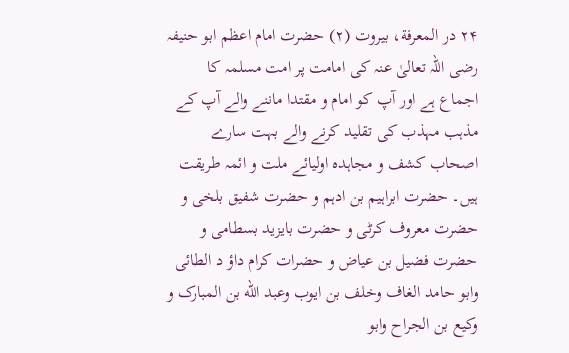۲۴ در المعرفة، بيروت (۲) حضرت امام اعظم ابو حنیفہ رضی اللہ تعالیٰ عنہ کی امامت پر امت مسلمہ کا اجماع ہے اور آپ کو امام و مقتدا ماننے والے آپ کے مذہب مہذب کی تقلید کرنے والے بہت سارے اصحاب کشف و مجاہدہ اولیائے ملت و ائمہ طریقت ہیں۔ حضرت ابراہیم بن ادہم و حضرت شفیق بلخی و حضرت معروف کرٹی و حضرت بایزید بسطامی و حضرت فضیل بن عیاض و حضرات کرام داؤ د الطائی وابو حامد الغاف وخلف بن ایوب وعبد الله بن المبارک و وکیع بن الجراح وابو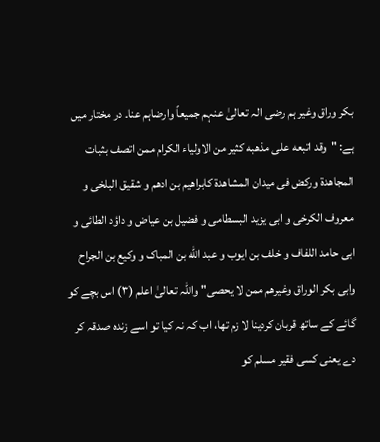بكر وراق وغیر ہم رضی الہ تعالیٰ عنہم جمیعاً وارضاہم عنا۔ در مختار میں ہے: "وقد اتبعه على مذهبه كثير من الاولياء الكرام ممن اتصف بثبات المجاهدة وركض فى ميدان المشاهدة كابراهیم بن ادهم و شقیق البلخی و معروف الکرخی و ابی یزید البسطامی و فضیل بن عیاض و داؤد الطائی و ابی حامد اللفاف و خلف بن ایوب و عبد الله بن المباک و وکیع بن الجراح وابى بكر الوراق وغيرهم ممن لا يحصى" واللہ تعالیٰ اعلم (۳) اس بچے کو گائے کے ساتھ قربان کردینا لا زم تھا، اب کہ نہ کیا تو اسے زندہ صدقہ کر دے یعنی کسی فقیر مسلم کو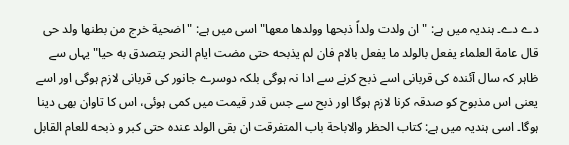دے دے۔ ہندیہ میں ہے: "ان ولدت ولداً ذبحها وولدها معها" اسی میں ہے: "اضحية خرج من بطنها ولد حى قال عامة العلماء يفعل بالولد ما يفعل بالام فان لم يذبحه حتى مضت ايام النحر يتصدق به حیا" یہاں سے ظاہر کہ سال آئندہ کی قربانی اسے ذبح کرنے سے ادا نہ ہوگی بلکہ دوسرے جانور کی قربانی لازم ہوگی اور اسے یعنی اس مذبوح کو صدقہ کرنا لازم ہوگا اور ذبح سے جس قدر قیمت میں کمی ہوئی، اس کا تاوان بھی دینا ہوگا۔ اسی ہندیہ میں ہے: كتاب الحظر والاباحة باب المتفرقت ان بقى الولد عنده حتى كبر و ذبحه للعام القابل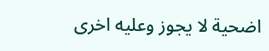اضحية لا يجوز وعليه اخرى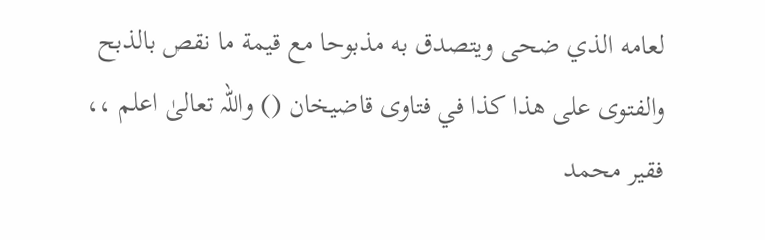لعامه الذي ضحى ويتصدق به مذبوحا مع قيمة ما نقص بالذبح والفتوى على هذا كذا في فتاوی قاضیخان () واللہ تعالیٰ اعلم ،، فقیر محمد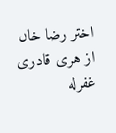اختر رضا خاں از هری قادری غفرله